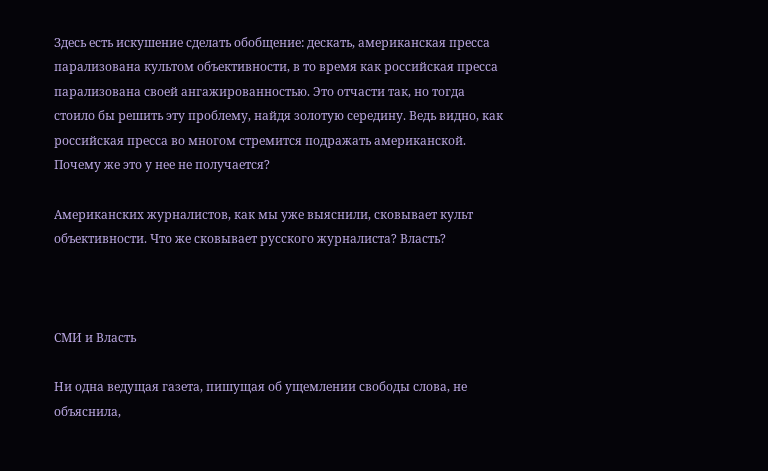Здесь есть искушение сделать обобщение: дескать, американская пресса парализована культом объективности, в то время как российская пресса парализована своей ангажированностью. Это отчасти так, но тогда стоило бы решить эту проблему, найдя золотую середину. Ведь видно, как российская пресса во многом стремится подражать американской. Почему же это у нее не получается?

Американских журналистов, как мы уже выяснили, сковывает культ объективности. Что же сковывает русского журналиста? Власть?



СМИ и Власть

Ни одна ведущая газета, пишущая об ущемлении свободы слова, не объяснила,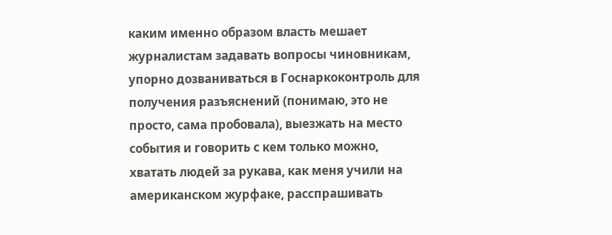каким именно образом власть мешает журналистам задавать вопросы чиновникам, упорно дозваниваться в Госнаркоконтроль для получения разъяснений (понимаю, это не просто, сама пробовала), выезжать на место события и говорить с кем только можно, хватать людей за рукава, как меня учили на американском журфаке, расспрашивать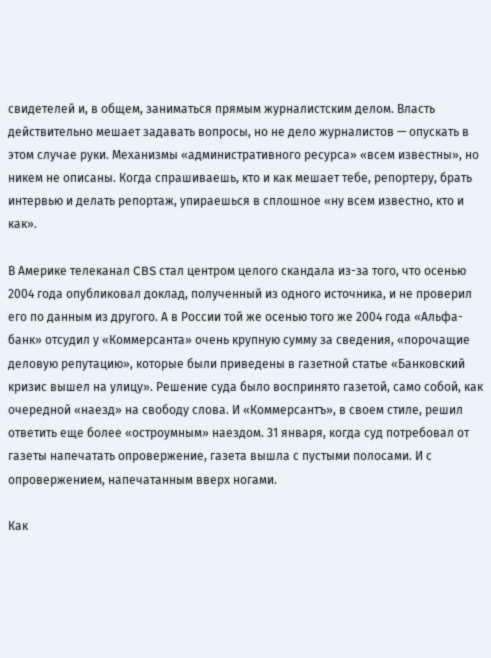свидетелей и, в общем, заниматься прямым журналистским делом. Власть действительно мешает задавать вопросы, но не дело журналистов — опускать в этом случае руки. Механизмы «административного ресурса» «всем известны», но никем не описаны. Когда спрашиваешь, кто и как мешает тебе, репортеру, брать интервью и делать репортаж, упираешься в сплошное «ну всем известно, кто и как».

В Америке телеканал CBS стал центром целого скандала из-за того, что осенью 2004 года опубликовал доклад, полученный из одного источника, и не проверил его по данным из другого. А в России той же осенью того же 2004 года «Альфа-банк» отсудил у «Коммерсанта» очень крупную сумму за сведения, «порочащие деловую репутацию», которые были приведены в газетной статье «Банковский кризис вышел на улицу». Решение суда было воспринято газетой, само собой, как очередной «наезд» на свободу слова. И «Коммерсантъ», в своем стиле, решил ответить еще более «остроумным» наездом. 31 января, когда суд потребовал от газеты напечатать опровержение, газета вышла с пустыми полосами. И с опровержением, напечатанным вверх ногами.

Как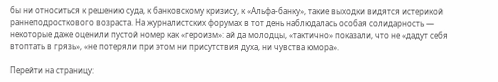бы ни относиться к решению суда, к банковскому кризису, к «Альфа-банку», такие выходки видятся истерикой раннеподросткового возраста. На журналистских форумах в тот день наблюдалась особая солидарность — некоторые даже оценили пустой номер как «героизм»: ай да молодцы, «тактично» показали, что не «дадут себя втоптать в грязь», «не потеряли при этом ни присутствия духа, ни чувства юмора».

Перейти на страницу: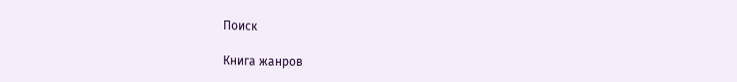Поиск

Книга жанров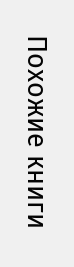Похожие книги